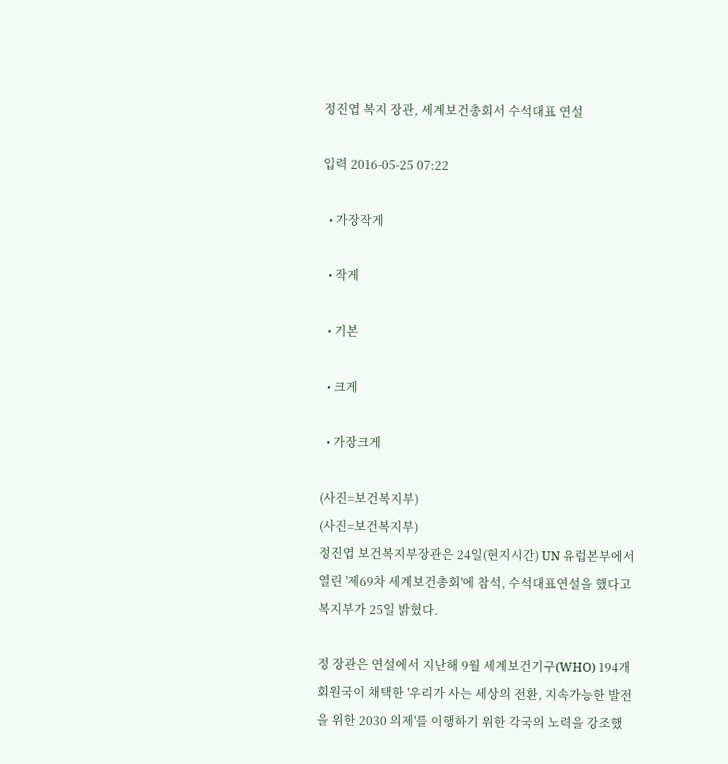정진엽 복지 장관, 세계보건총회서 수석대표 연설

입력 2016-05-25 07:22

  • 가장작게

  • 작게

  • 기본

  • 크게

  • 가장크게

(사진=보건복지부)
(사진=보건복지부)
정진엽 보건복지부장관은 24일(현지시간) UN 유럽본부에서 열린 '제69차 세계보건총회'에 참석, 수석대표연설을 했다고 복지부가 25일 밝혔다.

정 장관은 연설에서 지난해 9월 세계보건기구(WHO) 194개 회원국이 채택한 '우리가 사는 세상의 전환, 지속가능한 발전을 위한 2030 의제'를 이행하기 위한 각국의 노력을 강조했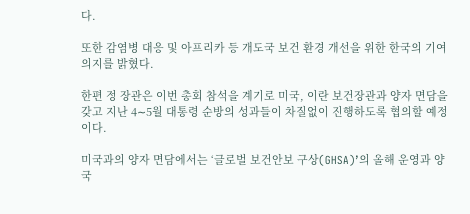다.

또한 감염병 대응 및 아프리카 등 개도국 보건 환경 개선을 위한 한국의 기여 의지를 밝혔다.

한편 정 장관은 이번 총회 참석을 계기로 미국, 이란 보건장관과 양자 면담을 갖고 지난 4∼5월 대통령 순방의 성과들이 차질없이 진행하도록 협의할 예정이다.

미국과의 양자 면담에서는 ‘글로벌 보건안보 구상(GHSA)’의 올해 운영과 양국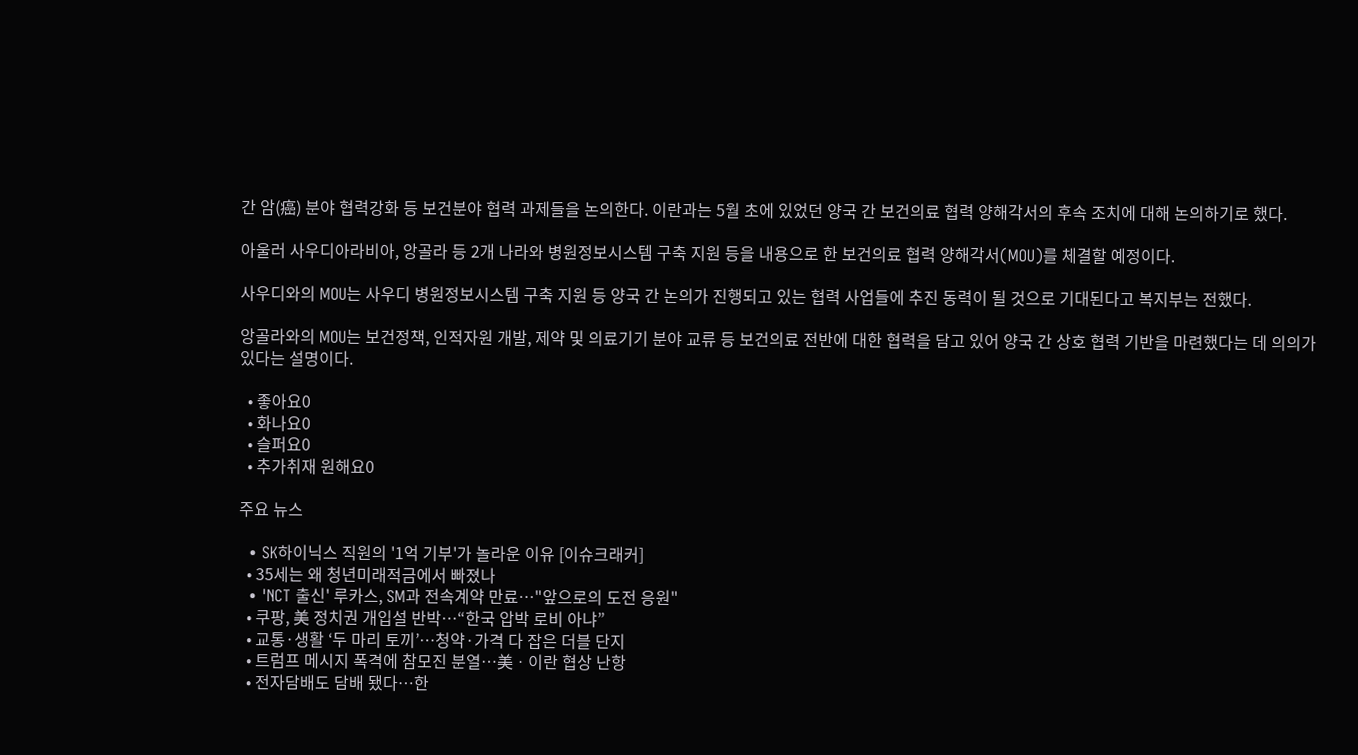간 암(癌) 분야 협력강화 등 보건분야 협력 과제들을 논의한다. 이란과는 5월 초에 있었던 양국 간 보건의료 협력 양해각서의 후속 조치에 대해 논의하기로 했다.

아울러 사우디아라비아, 앙골라 등 2개 나라와 병원정보시스템 구축 지원 등을 내용으로 한 보건의료 협력 양해각서(MOU)를 체결할 예정이다.

사우디와의 MOU는 사우디 병원정보시스템 구축 지원 등 양국 간 논의가 진행되고 있는 협력 사업들에 추진 동력이 될 것으로 기대된다고 복지부는 전했다.

앙골라와의 MOU는 보건정책, 인적자원 개발, 제약 및 의료기기 분야 교류 등 보건의료 전반에 대한 협력을 담고 있어 양국 간 상호 협력 기반을 마련했다는 데 의의가 있다는 설명이다.

  • 좋아요0
  • 화나요0
  • 슬퍼요0
  • 추가취재 원해요0

주요 뉴스

  • SK하이닉스 직원의 '1억 기부'가 놀라운 이유 [이슈크래커]
  • 35세는 왜 청년미래적금에서 빠졌나
  • 'NCT 출신' 루카스, SM과 전속계약 만료⋯"앞으로의 도전 응원"
  • 쿠팡, 美 정치권 개입설 반박⋯“한국 압박 로비 아냐”
  • 교통·생활 ‘두 마리 토끼’⋯청약·가격 다 잡은 더블 단지
  • 트럼프 메시지 폭격에 참모진 분열⋯美ㆍ이란 협상 난항
  • 전자담배도 담배 됐다⋯한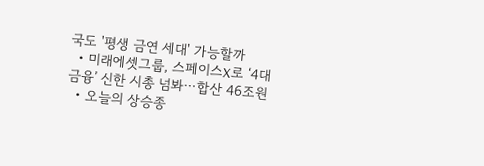국도 '평생 금연 세대' 가능할까
  • 미래에셋그룹, 스페이스X로 ‘4대 금융’ 신한 시총 넘봐⋯합산 46조원
  • 오늘의 상승종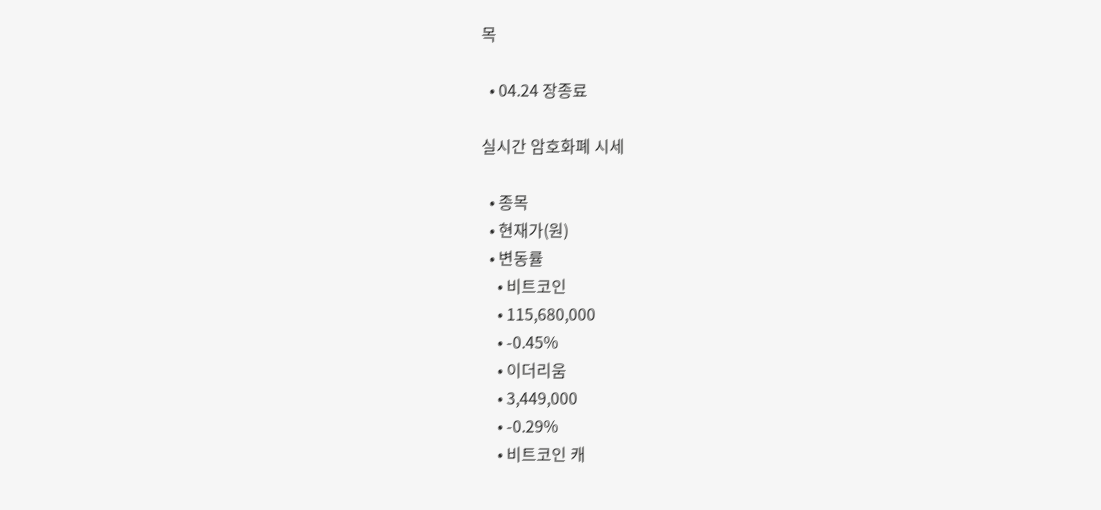목

  • 04.24 장종료

실시간 암호화폐 시세

  • 종목
  • 현재가(원)
  • 변동률
    • 비트코인
    • 115,680,000
    • -0.45%
    • 이더리움
    • 3,449,000
    • -0.29%
    • 비트코인 캐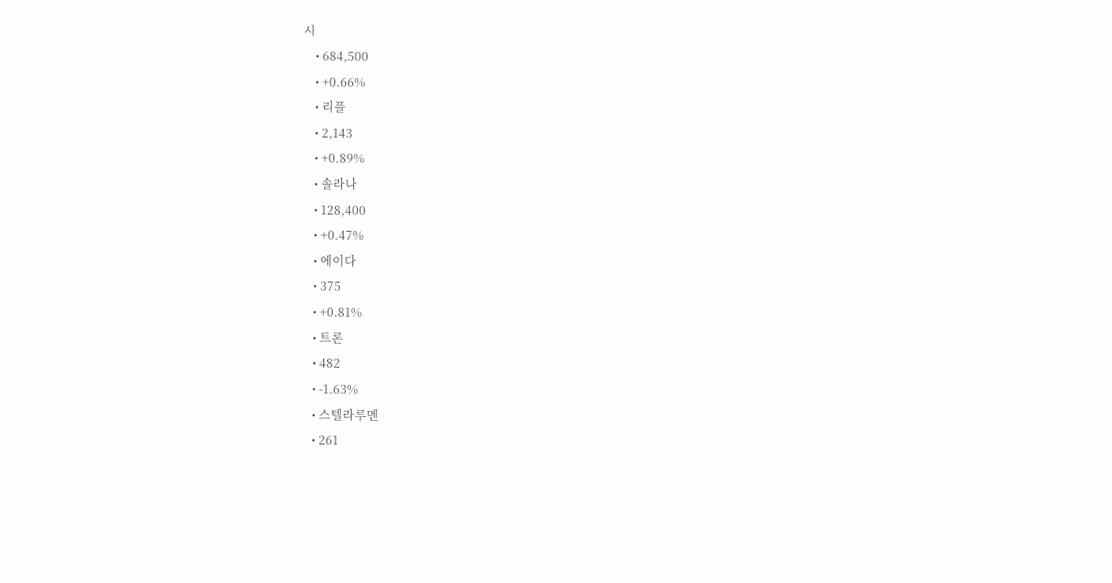시
    • 684,500
    • +0.66%
    • 리플
    • 2,143
    • +0.89%
    • 솔라나
    • 128,400
    • +0.47%
    • 에이다
    • 375
    • +0.81%
    • 트론
    • 482
    • -1.63%
    • 스텔라루멘
    • 261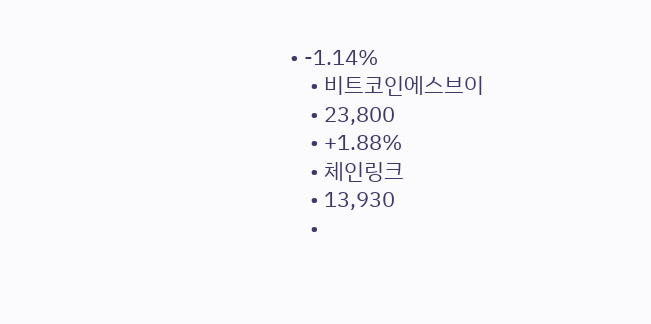• -1.14%
    • 비트코인에스브이
    • 23,800
    • +1.88%
    • 체인링크
    • 13,930
    •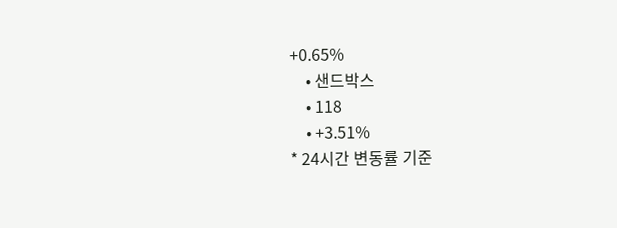+0.65%
    • 샌드박스
    • 118
    • +3.51%
* 24시간 변동률 기준